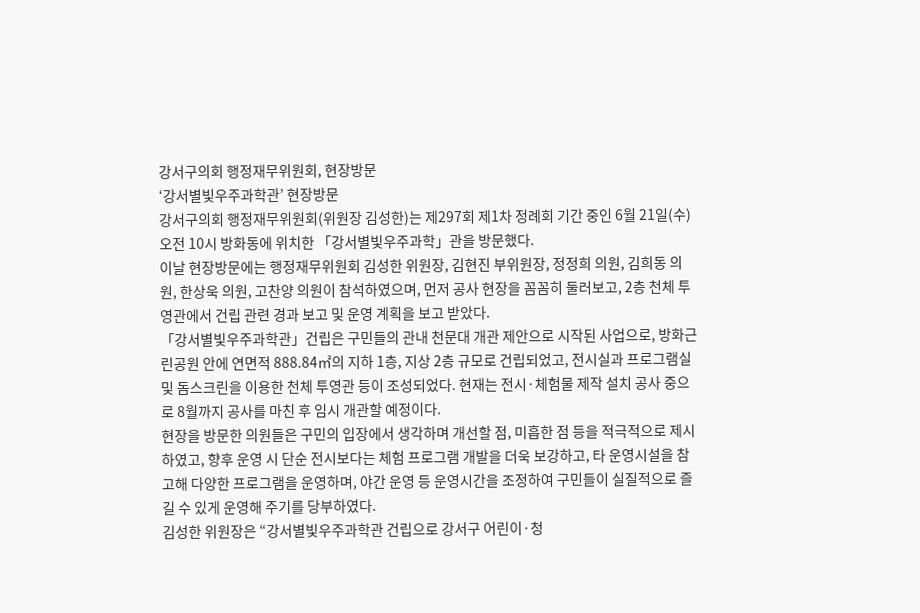강서구의회 행정재무위원회, 현장방문
‘강서별빛우주과학관’ 현장방문
강서구의회 행정재무위원회(위원장 김성한)는 제297회 제1차 정례회 기간 중인 6월 21일(수) 오전 10시 방화동에 위치한 「강서별빛우주과학」관을 방문했다.
이날 현장방문에는 행정재무위원회 김성한 위원장, 김현진 부위원장, 정정희 의원, 김희동 의원, 한상욱 의원, 고찬양 의원이 참석하였으며, 먼저 공사 현장을 꼼꼼히 둘러보고, 2층 천체 투영관에서 건립 관련 경과 보고 및 운영 계획을 보고 받았다.
「강서별빛우주과학관」건립은 구민들의 관내 천문대 개관 제안으로 시작된 사업으로, 방화근린공원 안에 연면적 888.84㎡의 지하 1층, 지상 2층 규모로 건립되었고, 전시실과 프로그램실 및 돔스크린을 이용한 천체 투영관 등이 조성되었다. 현재는 전시·체험물 제작 설치 공사 중으로 8월까지 공사를 마친 후 임시 개관할 예정이다.
현장을 방문한 의원들은 구민의 입장에서 생각하며 개선할 점, 미흡한 점 등을 적극적으로 제시하였고, 향후 운영 시 단순 전시보다는 체험 프로그램 개발을 더욱 보강하고, 타 운영시설을 참고해 다양한 프로그램을 운영하며, 야간 운영 등 운영시간을 조정하여 구민들이 실질적으로 즐길 수 있게 운영해 주기를 당부하였다.
김성한 위원장은 “강서별빛우주과학관 건립으로 강서구 어린이·청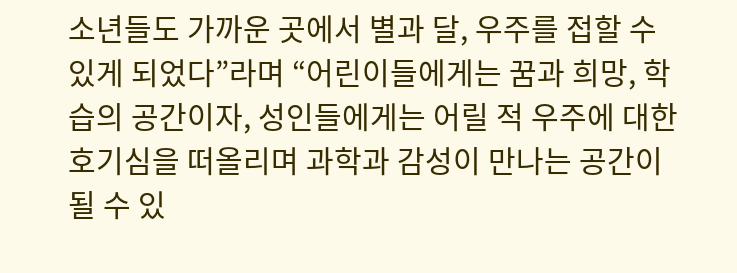소년들도 가까운 곳에서 별과 달, 우주를 접할 수 있게 되었다”라며 “어린이들에게는 꿈과 희망, 학습의 공간이자, 성인들에게는 어릴 적 우주에 대한 호기심을 떠올리며 과학과 감성이 만나는 공간이 될 수 있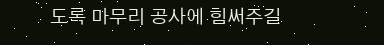도록 마무리 공사에 힘써주길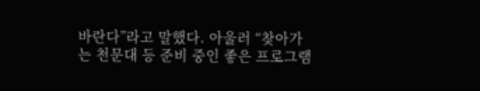바란다”라고 말했다. 아울러 “찾아가는 천문대 등 준비 중인 좋은 프로그램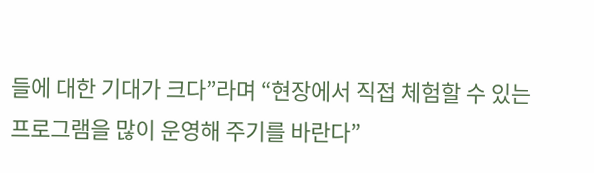들에 대한 기대가 크다”라며 “현장에서 직접 체험할 수 있는 프로그램을 많이 운영해 주기를 바란다”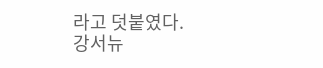라고 덧붙였다.
강서뉴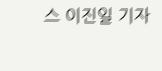스 이진일 기자